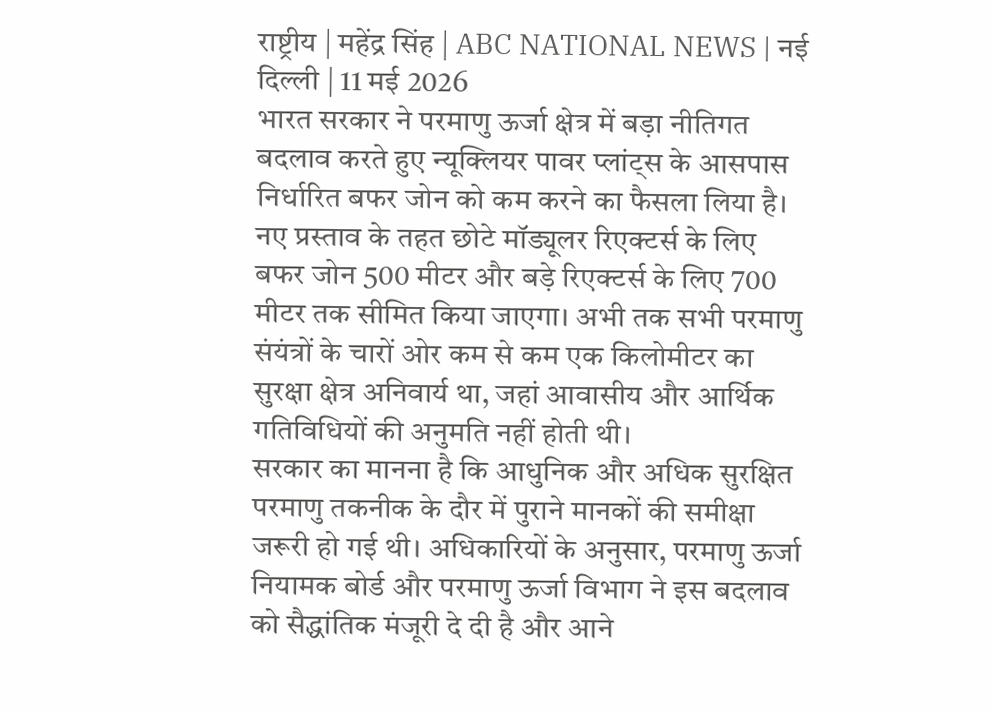राष्ट्रीय | महेंद्र सिंह | ABC NATIONAL NEWS | नई दिल्ली | 11 मई 2026
भारत सरकार ने परमाणु ऊर्जा क्षेत्र में बड़ा नीतिगत बदलाव करते हुए न्यूक्लियर पावर प्लांट्स के आसपास निर्धारित बफर जोन को कम करने का फैसला लिया है। नए प्रस्ताव के तहत छोटे मॉड्यूलर रिएक्टर्स के लिए बफर जोन 500 मीटर और बड़े रिएक्टर्स के लिए 700 मीटर तक सीमित किया जाएगा। अभी तक सभी परमाणु संयंत्रों के चारों ओर कम से कम एक किलोमीटर का सुरक्षा क्षेत्र अनिवार्य था, जहां आवासीय और आर्थिक गतिविधियों की अनुमति नहीं होती थी।
सरकार का मानना है कि आधुनिक और अधिक सुरक्षित परमाणु तकनीक के दौर में पुराने मानकों की समीक्षा जरूरी हो गई थी। अधिकारियों के अनुसार, परमाणु ऊर्जा नियामक बोर्ड और परमाणु ऊर्जा विभाग ने इस बदलाव को सैद्धांतिक मंजूरी दे दी है और आने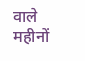वाले महीनों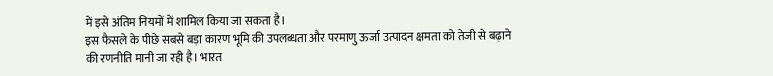में इसे अंतिम नियमों में शामिल किया जा सकता है।
इस फैसले के पीछे सबसे बड़ा कारण भूमि की उपलब्धता और परमाणु ऊर्जा उत्पादन क्षमता को तेजी से बढ़ाने की रणनीति मानी जा रही है। भारत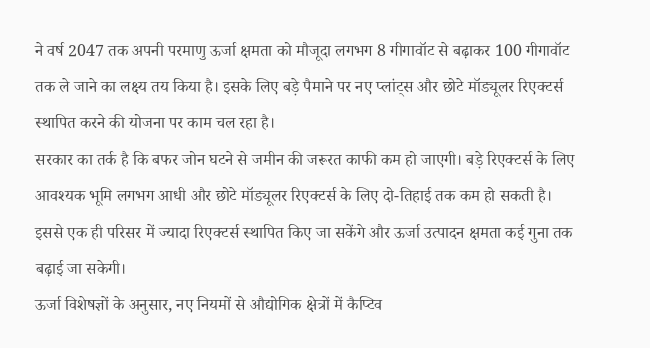ने वर्ष 2047 तक अपनी परमाणु ऊर्जा क्षमता को मौजूदा लगभग 8 गीगावॉट से बढ़ाकर 100 गीगावॉट तक ले जाने का लक्ष्य तय किया है। इसके लिए बड़े पैमाने पर नए प्लांट्स और छोटे मॉड्यूलर रिएक्टर्स स्थापित करने की योजना पर काम चल रहा है।
सरकार का तर्क है कि बफर जोन घटने से जमीन की जरूरत काफी कम हो जाएगी। बड़े रिएक्टर्स के लिए आवश्यक भूमि लगभग आधी और छोटे मॉड्यूलर रिएक्टर्स के लिए दो-तिहाई तक कम हो सकती है। इससे एक ही परिसर में ज्यादा रिएक्टर्स स्थापित किए जा सकेंगे और ऊर्जा उत्पादन क्षमता कई गुना तक बढ़ाई जा सकेगी।
ऊर्जा विशेषज्ञों के अनुसार, नए नियमों से औद्योगिक क्षेत्रों में कैप्टिव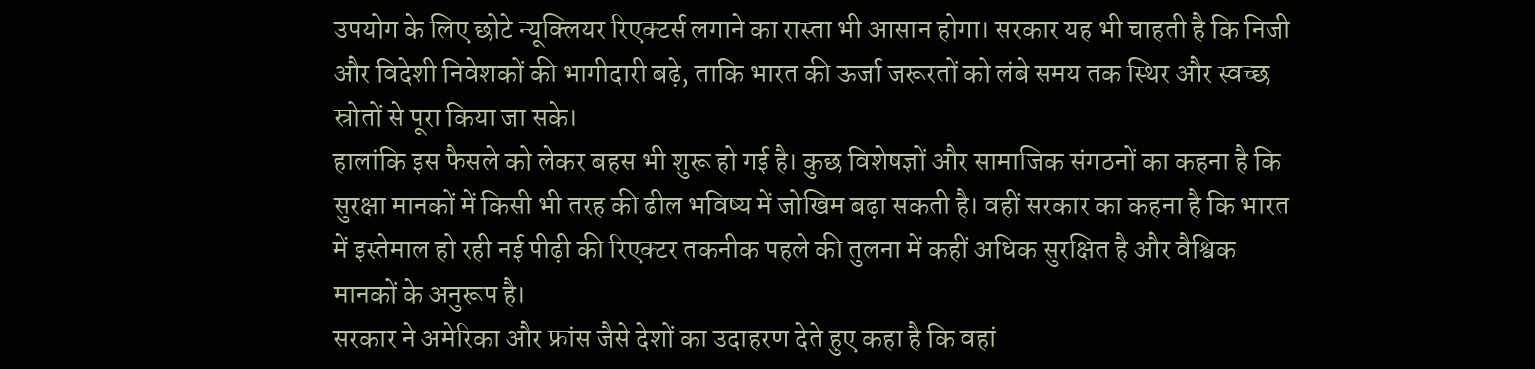उपयोग के लिए छोटे न्यूक्लियर रिएक्टर्स लगाने का रास्ता भी आसान होगा। सरकार यह भी चाहती है कि निजी और विदेशी निवेशकों की भागीदारी बढ़े, ताकि भारत की ऊर्जा जरूरतों को लंबे समय तक स्थिर और स्वच्छ स्रोतों से पूरा किया जा सके।
हालांकि इस फैसले को लेकर बहस भी शुरू हो गई है। कुछ विशेषज्ञों और सामाजिक संगठनों का कहना है कि सुरक्षा मानकों में किसी भी तरह की ढील भविष्य में जोखिम बढ़ा सकती है। वहीं सरकार का कहना है कि भारत में इस्तेमाल हो रही नई पीढ़ी की रिएक्टर तकनीक पहले की तुलना में कहीं अधिक सुरक्षित है और वैश्विक मानकों के अनुरूप है।
सरकार ने अमेरिका और फ्रांस जैसे देशों का उदाहरण देते हुए कहा है कि वहां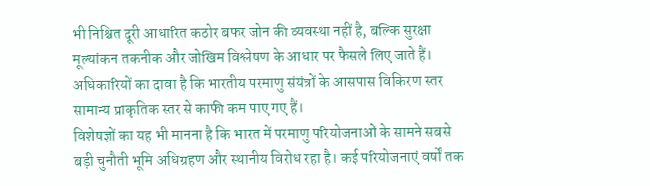भी निश्चित दूरी आधारित कठोर बफर जोन की व्यवस्था नहीं है, बल्कि सुरक्षा मूल्यांकन तकनीक और जोखिम विश्लेषण के आधार पर फैसले लिए जाते हैं। अधिकारियों का दावा है कि भारतीय परमाणु संयंत्रों के आसपास विकिरण स्तर सामान्य प्राकृतिक स्तर से काफी कम पाए गए हैं।
विशेषज्ञों का यह भी मानना है कि भारत में परमाणु परियोजनाओं के सामने सबसे बड़ी चुनौती भूमि अधिग्रहण और स्थानीय विरोध रहा है। कई परियोजनाएं वर्षों तक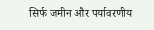सिर्फ जमीन और पर्यावरणीय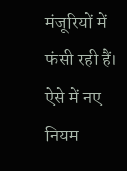मंजूरियों में फंसी रही हैं। ऐसे में नए नियम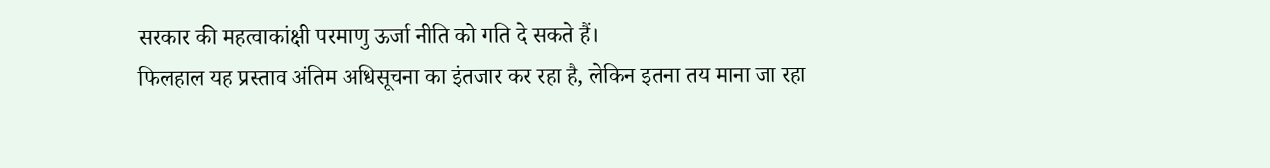सरकार की महत्वाकांक्षी परमाणु ऊर्जा नीति को गति दे सकते हैं।
फिलहाल यह प्रस्ताव अंतिम अधिसूचना का इंतजार कर रहा है, लेकिन इतना तय माना जा रहा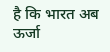है कि भारत अब ऊर्जा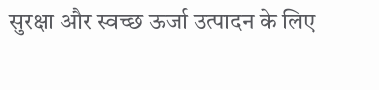सुरक्षा और स्वच्छ ऊर्जा उत्पादन के लिए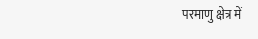परमाणु क्षेत्र में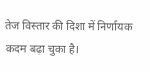तेज विस्तार की दिशा में निर्णायक कदम बढ़ा चुका है।